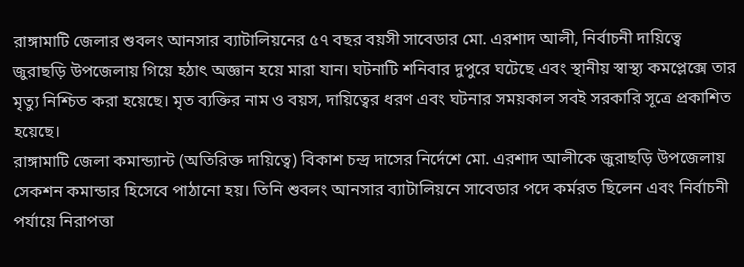রাঙ্গামাটি জেলার শুবলং আনসার ব্যাটালিয়নের ৫৭ বছর বয়সী সাবেডার মো. এরশাদ আলী, নির্বাচনী দায়িত্বে জুরাছড়ি উপজেলায় গিয়ে হঠাৎ অজ্ঞান হয়ে মারা যান। ঘটনাটি শনিবার দুপুরে ঘটেছে এবং স্থানীয় স্বাস্থ্য কমপ্লেক্সে তার মৃত্যু নিশ্চিত করা হয়েছে। মৃত ব্যক্তির নাম ও বয়স, দায়িত্বের ধরণ এবং ঘটনার সময়কাল সবই সরকারি সূত্রে প্রকাশিত হয়েছে।
রাঙ্গামাটি জেলা কমান্ড্যান্ট (অতিরিক্ত দায়িত্বে) বিকাশ চন্দ্র দাসের নির্দেশে মো. এরশাদ আলীকে জুরাছড়ি উপজেলায় সেকশন কমান্ডার হিসেবে পাঠানো হয়। তিনি শুবলং আনসার ব্যাটালিয়নে সাবেডার পদে কর্মরত ছিলেন এবং নির্বাচনী পর্যায়ে নিরাপত্তা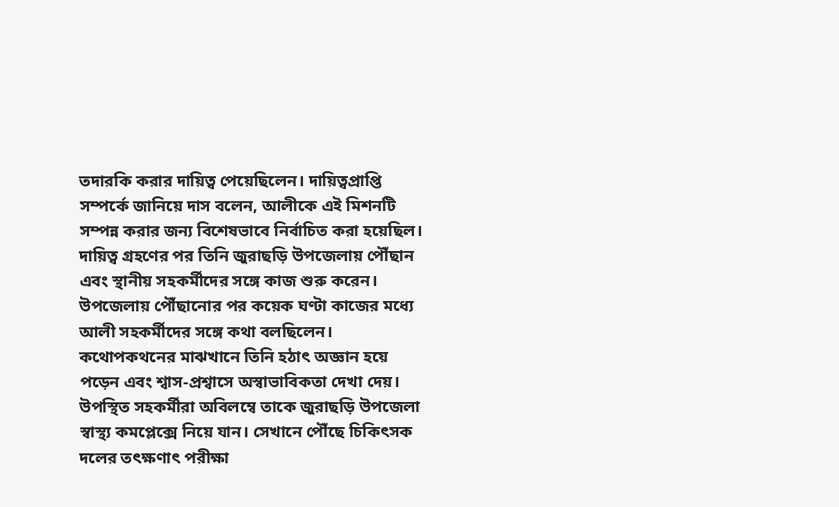তদারকি করার দায়িত্ব পেয়েছিলেন। দায়িত্বপ্রাপ্তি সম্পর্কে জানিয়ে দাস বলেন, আলীকে এই মিশনটি সম্পন্ন করার জন্য বিশেষভাবে নির্বাচিত করা হয়েছিল। দায়িত্ব গ্রহণের পর তিনি জুরাছড়ি উপজেলায় পৌঁছান এবং স্থানীয় সহকর্মীদের সঙ্গে কাজ শুরু করেন।
উপজেলায় পৌঁছানোর পর কয়েক ঘণ্টা কাজের মধ্যে আলী সহকর্মীদের সঙ্গে কথা বলছিলেন। কথোপকথনের মাঝখানে তিনি হঠাৎ অজ্ঞান হয়ে পড়েন এবং শ্বাস-প্রশ্বাসে অস্বাভাবিকতা দেখা দেয়। উপস্থিত সহকর্মীরা অবিলম্বে তাকে জুরাছড়ি উপজেলা স্বাস্থ্য কমপ্লেক্সে নিয়ে যান। সেখানে পৌঁছে চিকিৎসক দলের তৎক্ষণাৎ পরীক্ষা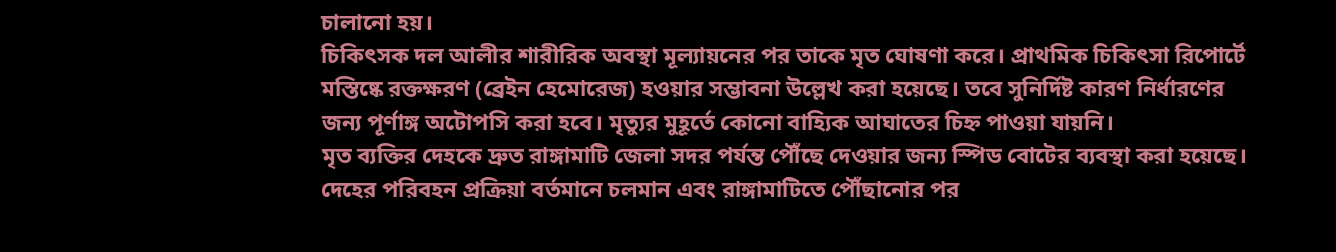চালানো হয়।
চিকিৎসক দল আলীর শারীরিক অবস্থা মূল্যায়নের পর তাকে মৃত ঘোষণা করে। প্রাথমিক চিকিৎসা রিপোর্টে মস্তিষ্কে রক্তক্ষরণ (ব্রেইন হেমোরেজ) হওয়ার সম্ভাবনা উল্লেখ করা হয়েছে। তবে সুনির্দিষ্ট কারণ নির্ধারণের জন্য পূর্ণাঙ্গ অটোপসি করা হবে। মৃত্যুর মুহূর্তে কোনো বাহ্যিক আঘাতের চিহ্ন পাওয়া যায়নি।
মৃত ব্যক্তির দেহকে দ্রুত রাঙ্গামাটি জেলা সদর পর্যন্ত পৌঁছে দেওয়ার জন্য স্পিড বোটের ব্যবস্থা করা হয়েছে। দেহের পরিবহন প্রক্রিয়া বর্তমানে চলমান এবং রাঙ্গামাটিতে পৌঁছানোর পর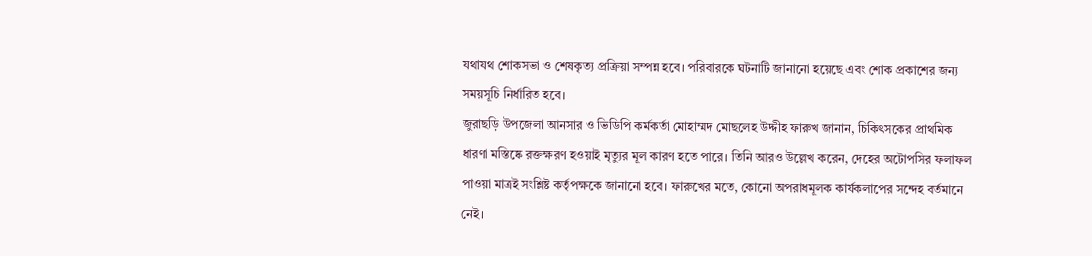যথাযথ শোকসভা ও শেষকৃত্য প্রক্রিয়া সম্পন্ন হবে। পরিবারকে ঘটনাটি জানানো হয়েছে এবং শোক প্রকাশের জন্য সময়সূচি নির্ধারিত হবে।
জুরাছড়ি উপজেলা আনসার ও ভিডিপি কর্মকর্তা মোহাম্মদ মোছলেহ উদ্দীহ ফারুখ জানান, চিকিৎসকের প্রাথমিক ধারণা মস্তিষ্কে রক্তক্ষরণ হওয়াই মৃত্যুর মূল কারণ হতে পারে। তিনি আরও উল্লেখ করেন, দেহের অটোপসির ফলাফল পাওয়া মাত্রই সংশ্লিষ্ট কর্তৃপক্ষকে জানানো হবে। ফারুখের মতে, কোনো অপরাধমূলক কার্যকলাপের সন্দেহ বর্তমানে নেই।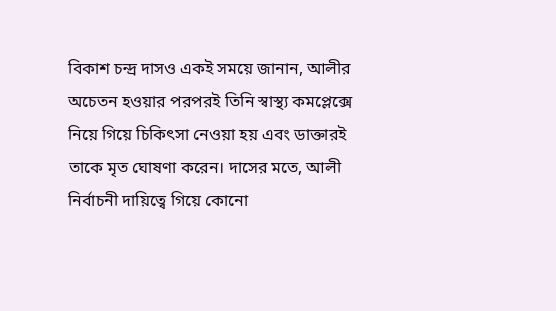বিকাশ চন্দ্র দাসও একই সময়ে জানান, আলীর অচেতন হওয়ার পরপরই তিনি স্বাস্থ্য কমপ্লেক্সে নিয়ে গিয়ে চিকিৎসা নেওয়া হয় এবং ডাক্তারই তাকে মৃত ঘোষণা করেন। দাসের মতে, আলী নির্বাচনী দায়িত্বে গিয়ে কোনো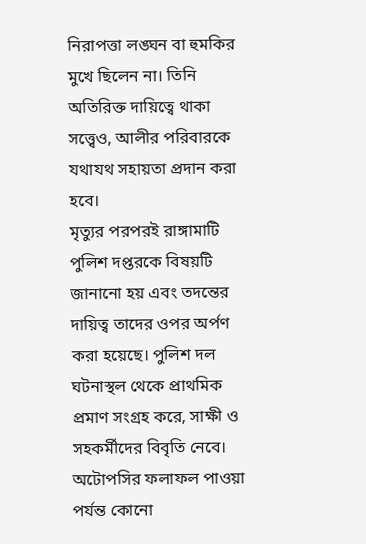নিরাপত্তা লঙ্ঘন বা হুমকির মুখে ছিলেন না। তিনি অতিরিক্ত দায়িত্বে থাকা সত্ত্বেও, আলীর পরিবারকে যথাযথ সহায়তা প্রদান করা হবে।
মৃত্যুর পরপরই রাঙ্গামাটি পুলিশ দপ্তরকে বিষয়টি জানানো হয় এবং তদন্তের দায়িত্ব তাদের ওপর অর্পণ করা হয়েছে। পুলিশ দল ঘটনাস্থল থেকে প্রাথমিক প্রমাণ সংগ্রহ করে, সাক্ষী ও সহকর্মীদের বিবৃতি নেবে। অটোপসির ফলাফল পাওয়া পর্যন্ত কোনো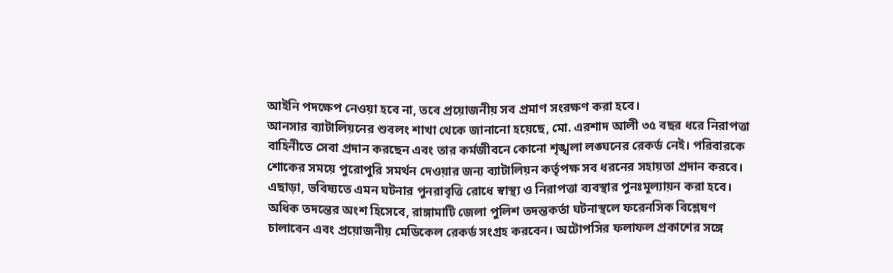আইনি পদক্ষেপ নেওয়া হবে না, তবে প্রয়োজনীয় সব প্রমাণ সংরক্ষণ করা হবে।
আনসার ব্যাটালিয়নের শুবলং শাখা থেকে জানানো হয়েছে, মো. এরশাদ আলী ৩৫ বছর ধরে নিরাপত্তা বাহিনীতে সেবা প্রদান করছেন এবং তার কর্মজীবনে কোনো শৃঙ্খলা লঙ্ঘনের রেকর্ড নেই। পরিবারকে শোকের সময়ে পুরোপুরি সমর্থন দেওয়ার জন্য ব্যাটালিয়ন কর্তৃপক্ষ সব ধরনের সহায়তা প্রদান করবে। এছাড়া, ভবিষ্যতে এমন ঘটনার পুনরাবৃত্তি রোধে স্বাস্থ্য ও নিরাপত্তা ব্যবস্থার পুনঃমূল্যায়ন করা হবে।
অধিক তদন্তের অংশ হিসেবে, রাঙ্গামাটি জেলা পুলিশ তদন্তকর্তা ঘটনাস্থলে ফরেনসিক বিশ্লেষণ চালাবেন এবং প্রয়োজনীয় মেডিকেল রেকর্ড সংগ্রহ করবেন। অটোপসির ফলাফল প্রকাশের সঙ্গে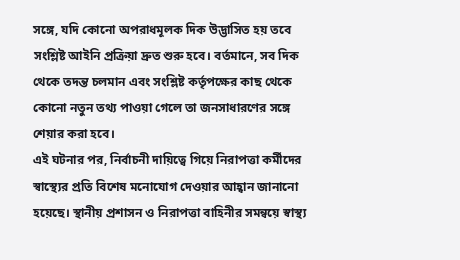সঙ্গে, যদি কোনো অপরাধমূলক দিক উদ্ভাসিত হয় তবে সংশ্লিষ্ট আইনি প্রক্রিয়া দ্রুত শুরু হবে। বর্তমানে, সব দিক থেকে তদন্ত চলমান এবং সংশ্লিষ্ট কর্তৃপক্ষের কাছ থেকে কোনো নতুন তথ্য পাওয়া গেলে তা জনসাধারণের সঙ্গে শেয়ার করা হবে।
এই ঘটনার পর, নির্বাচনী দায়িত্বে গিয়ে নিরাপত্তা কর্মীদের স্বাস্থ্যের প্রতি বিশেষ মনোযোগ দেওয়ার আহ্বান জানানো হয়েছে। স্থানীয় প্রশাসন ও নিরাপত্তা বাহিনীর সমন্বয়ে স্বাস্থ্য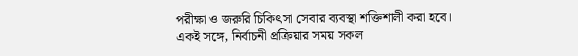পরীক্ষা ও জরুরি চিকিৎসা সেবার ব্যবস্থা শক্তিশালী করা হবে। একই সঙ্গে, নির্বাচনী প্রক্রিয়ার সময় সকল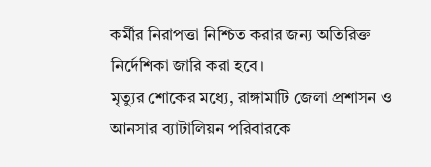কর্মীর নিরাপত্তা নিশ্চিত করার জন্য অতিরিক্ত নির্দেশিকা জারি করা হবে।
মৃত্যুর শোকের মধ্যে, রাঙ্গামাটি জেলা প্রশাসন ও আনসার ব্যাটালিয়ন পরিবারকে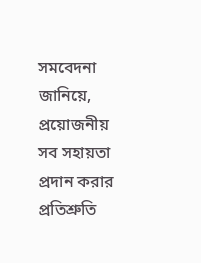সমবেদনা জানিয়ে, প্রয়োজনীয় সব সহায়তা প্রদান করার প্রতিশ্রুতি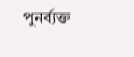পুনর্ব্যক্ত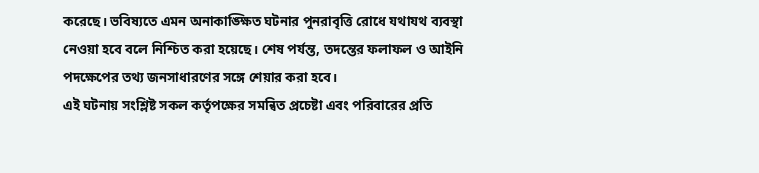করেছে। ভবিষ্যতে এমন অনাকাঙ্ক্ষিত ঘটনার পুনরাবৃত্তি রোধে যথাযথ ব্যবস্থা নেওয়া হবে বলে নিশ্চিত করা হয়েছে। শেষ পর্যন্ত, তদন্তের ফলাফল ও আইনি পদক্ষেপের তথ্য জনসাধারণের সঙ্গে শেয়ার করা হবে।
এই ঘটনায় সংশ্লিষ্ট সকল কর্তৃপক্ষের সমন্বিত প্রচেষ্টা এবং পরিবারের প্রতি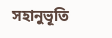সহানুভূতি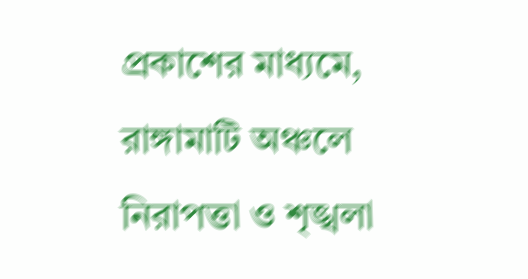প্রকাশের মাধ্যমে, রাঙ্গামাটি অঞ্চলে নিরাপত্তা ও শৃঙ্খলা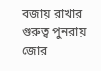বজায় রাখার গুরুত্ব পুনরায় জোর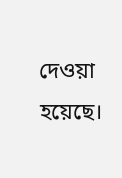দেওয়া হয়েছে।